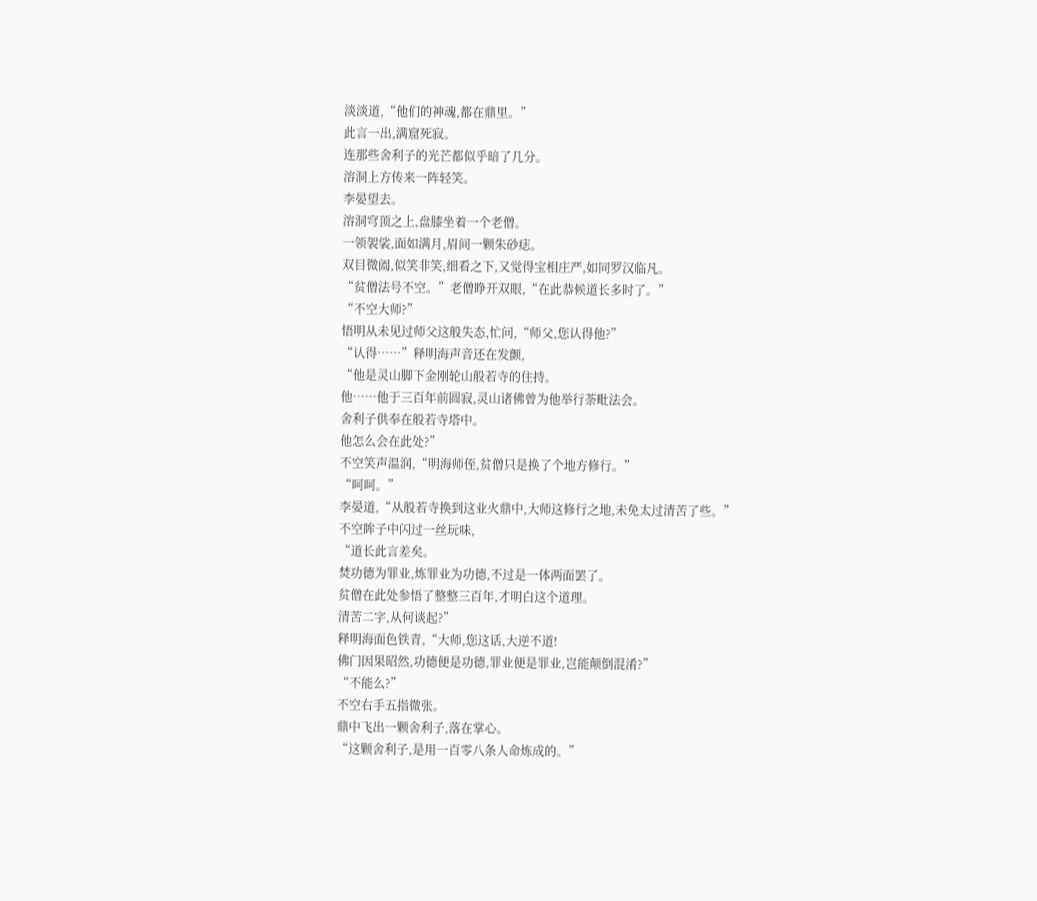淡淡道,“他们的神魂,都在鼎里。”
此言一出,满窟死寂。
连那些舍利子的光芒都似乎暗了几分。
溶洞上方传来一阵轻笑。
李晏望去。
溶洞穹顶之上,盘膝坐着一个老僧。
一领袈裟,面如满月,眉间一颗朱砂痣。
双目微阖,似笑非笑,细看之下,又觉得宝相庄严,如同罗汉临凡。
“贫僧法号不空。”老僧睁开双眼,“在此恭候道长多时了。”
“不空大师?”
悟明从未见过师父这般失态,忙问,“师父,您认得他?”
“认得……”释明海声音还在发颤,
“他是灵山脚下金刚轮山般若寺的住持。
他……他于三百年前圆寂,灵山诸佛曾为他举行荼毗法会。
舍利子供奉在般若寺塔中。
他怎么会在此处?”
不空笑声温润,“明海师侄,贫僧只是换了个地方修行。”
“呵呵。”
李晏道,“从般若寺换到这业火鼎中,大师这修行之地,未免太过清苦了些。”
不空眸子中闪过一丝玩味,
“道长此言差矣。
焚功德为罪业,炼罪业为功德,不过是一体两面罢了。
贫僧在此处参悟了整整三百年,才明白这个道理。
清苦二字,从何谈起?”
释明海面色铁青,“大师,您这话,大逆不道!
佛门因果昭然,功德便是功德,罪业便是罪业,岂能颠倒混淆?”
“不能么?”
不空右手五指微张。
鼎中飞出一颗舍利子,落在掌心。
“这颗舍利子,是用一百零八条人命炼成的。”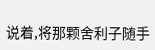说着,将那颗舍利子随手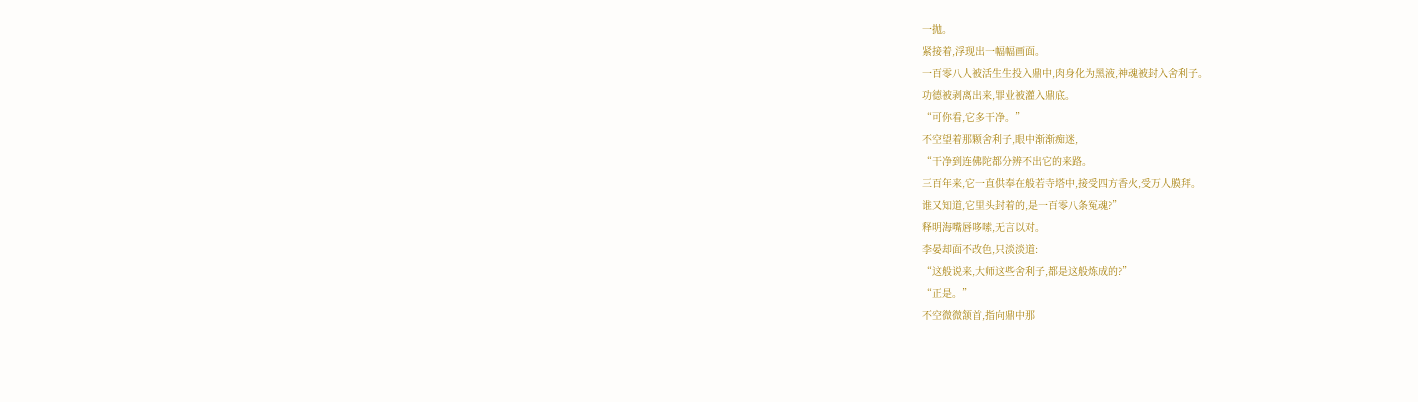一抛。
紧接着,浮现出一幅幅画面。
一百零八人被活生生投入鼎中,肉身化为黑液,神魂被封入舍利子。
功德被剥离出来,罪业被灌入鼎底。
“可你看,它多干净。”
不空望着那颗舍利子,眼中渐渐痴迷,
“干净到连佛陀都分辨不出它的来路。
三百年来,它一直供奉在般若寺塔中,接受四方香火,受万人膜拜。
谁又知道,它里头封着的,是一百零八条冤魂?”
释明海嘴唇哆嗦,无言以对。
李晏却面不改色,只淡淡道:
“这般说来,大师这些舍利子,都是这般炼成的?”
“正是。”
不空微微颔首,指向鼎中那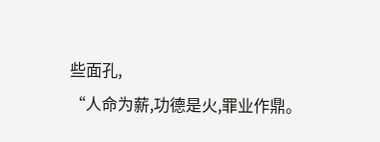些面孔,
“人命为薪,功德是火,罪业作鼎。